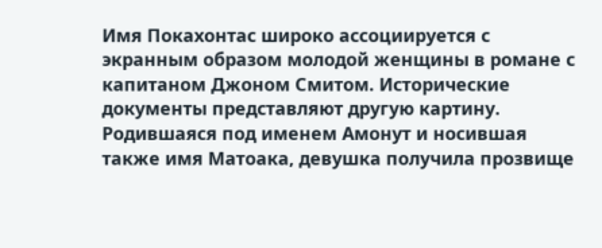Имя Покахонтас широко ассоциируется с экранным образом молодой женщины в романе с капитаном Джоном Смитом. Исторические документы представляют другую картину. Родившаяся под именем Амонут и носившая также имя Матоака, девушка получила прозвище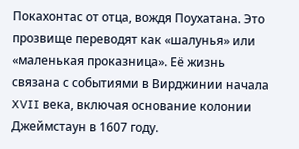Покахонтас от отца, вождя Поухатана. Это прозвище переводят как «шалунья» или «маленькая проказница». Её жизнь связана с событиями в Вирджинии начала XVII века, включая основание колонии Джеймстаун в 1607 году.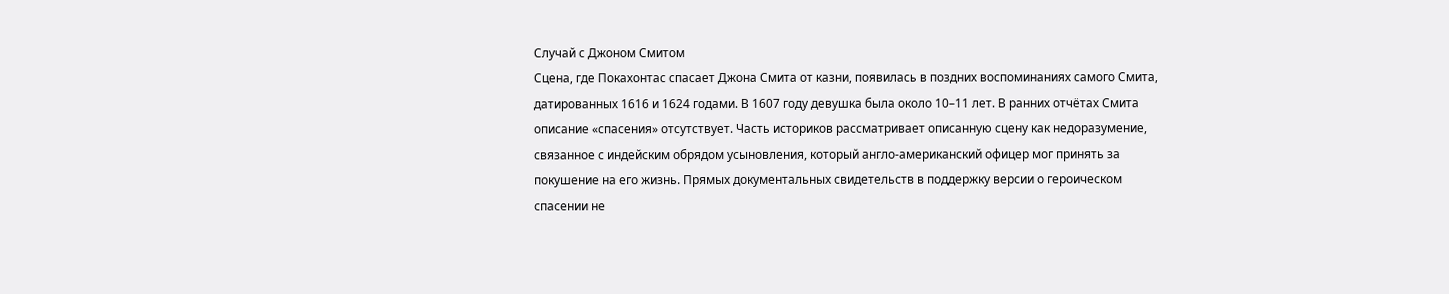Случай с Джоном Смитом
Сцена, где Покахонтас спасает Джона Смита от казни, появилась в поздних воспоминаниях самого Смита, датированных 1616 и 1624 годами. В 1607 году девушка была около 10–11 лет. В ранних отчётах Смита описание «спасения» отсутствует. Часть историков рассматривает описанную сцену как недоразумение, связанное с индейским обрядом усыновления, который англо-американский офицер мог принять за покушение на его жизнь. Прямых документальных свидетельств в поддержку версии о героическом спасении не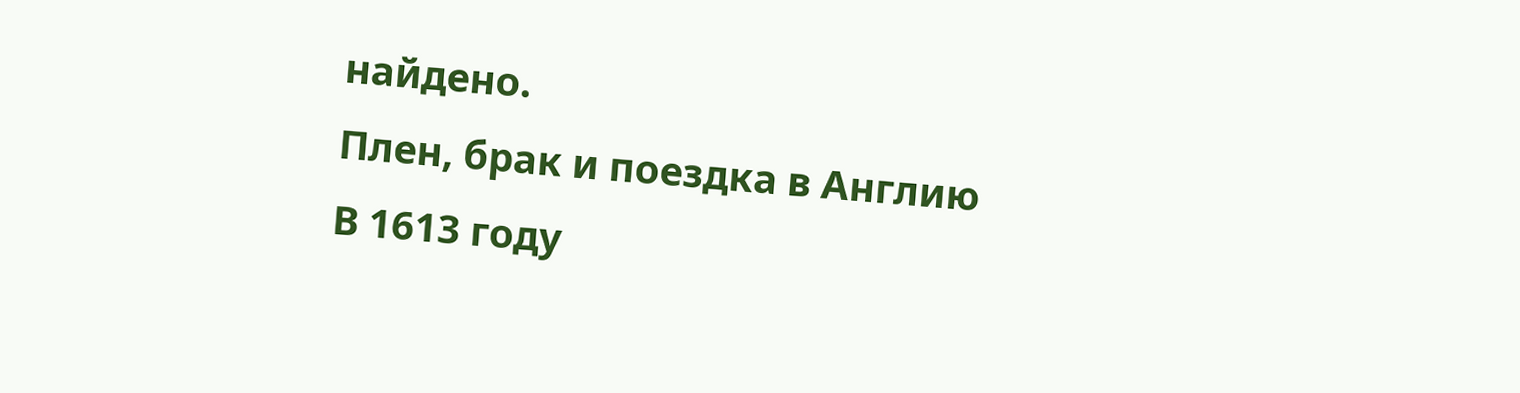найдено.
Плен, брак и поездка в Англию
В 1613 году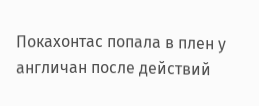Покахонтас попала в плен у англичан после действий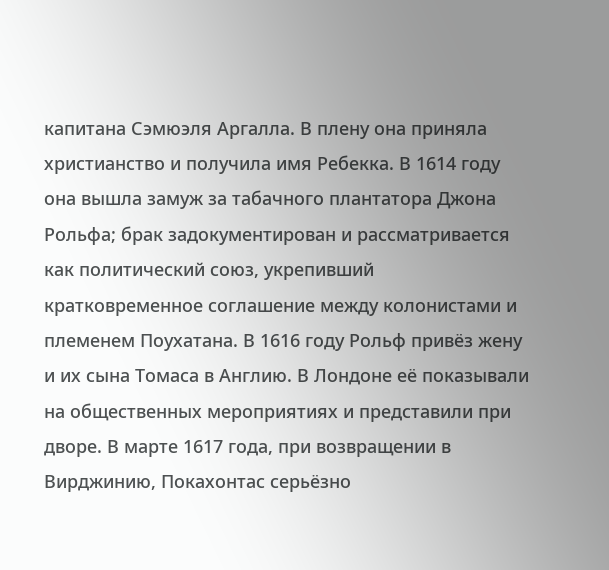капитана Сэмюэля Аргалла. В плену она приняла христианство и получила имя Ребекка. В 1614 году она вышла замуж за табачного плантатора Джона Рольфа; брак задокументирован и рассматривается как политический союз, укрепивший кратковременное соглашение между колонистами и племенем Поухатана. В 1616 году Рольф привёз жену и их сына Томаса в Англию. В Лондоне её показывали на общественных мероприятиях и представили при дворе. В марте 1617 года, при возвращении в Вирджинию, Покахонтас серьёзно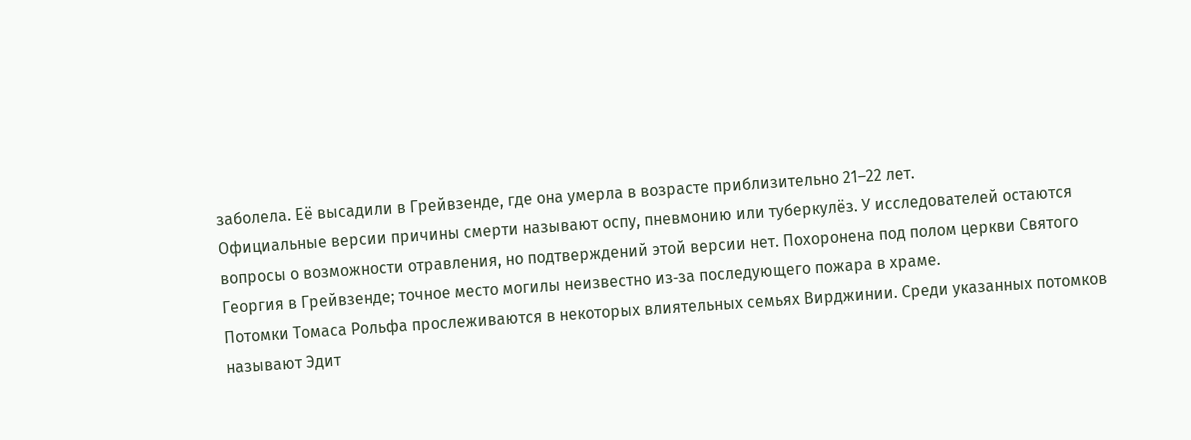заболела. Её высадили в Грейвзенде, где она умерла в возрасте приблизительно 21–22 лет.
Официальные версии причины смерти называют оспу, пневмонию или туберкулёз. У исследователей остаются вопросы о возможности отравления, но подтверждений этой версии нет. Похоронена под полом церкви Святого Георгия в Грейвзенде; точное место могилы неизвестно из‑за последующего пожара в храме.
Потомки Томаса Рольфа прослеживаются в некоторых влиятельных семьях Вирджинии. Среди указанных потомков называют Эдит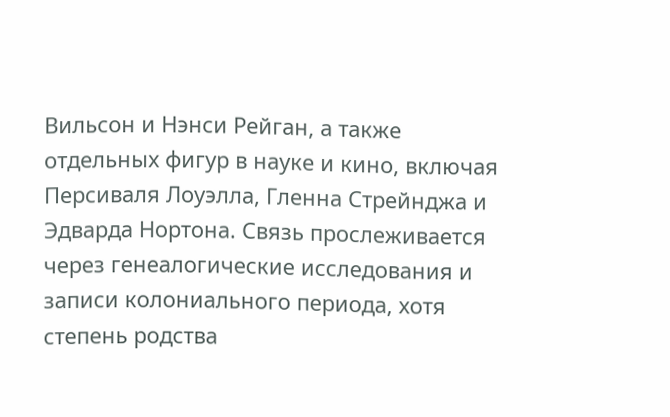Вильсон и Нэнси Рейган, а также отдельных фигур в науке и кино, включая Персиваля Лоуэлла, Гленна Стрейнджа и Эдварда Нортона. Связь прослеживается через генеалогические исследования и записи колониального периода, хотя степень родства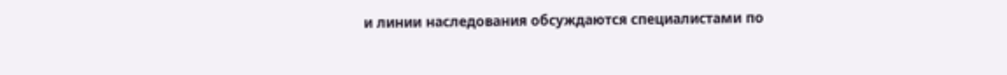и линии наследования обсуждаются специалистами по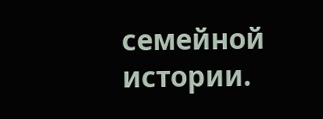семейной истории.